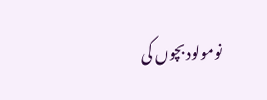نومولود بچوں کی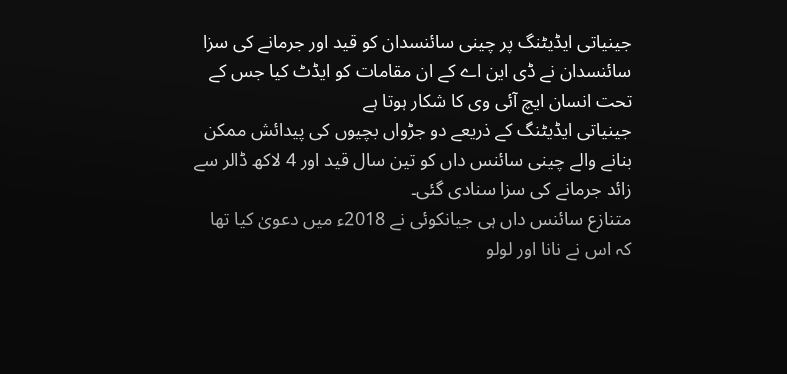جینیاتی ایڈیٹنگ پر چینی سائنسدان کو قید اور جرمانے کی سزا
سائنسدان نے ڈی این اے کے ان مقامات کو ایڈٹ کیا جس کے تحت انسان ایچ آئی وی کا شکار ہوتا ہے
جینیاتی ایڈیٹنگ کے ذریعے دو جڑواں بچیوں کی پیدائش ممکن بنانے والے چینی سائنس داں کو تین سال قید اور 4 لاکھ ڈالر سے زائد جرمانے کی سزا سنادی گئی۔
متنازع سائنس داں ہی جیانکوئی نے 2018ء میں دعویٰ کیا تھا کہ اس نے نانا اور لولو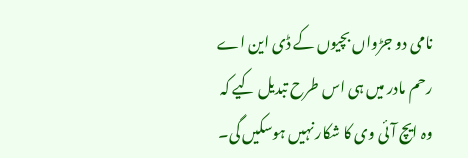نامی دو جڑواں بچیوں کے ڈی این اے رحم مادر میں ہی اس طرح تبدیل کیے کہ وہ ایچ آئی وی کا شکار نہیں ہوسکیں گی۔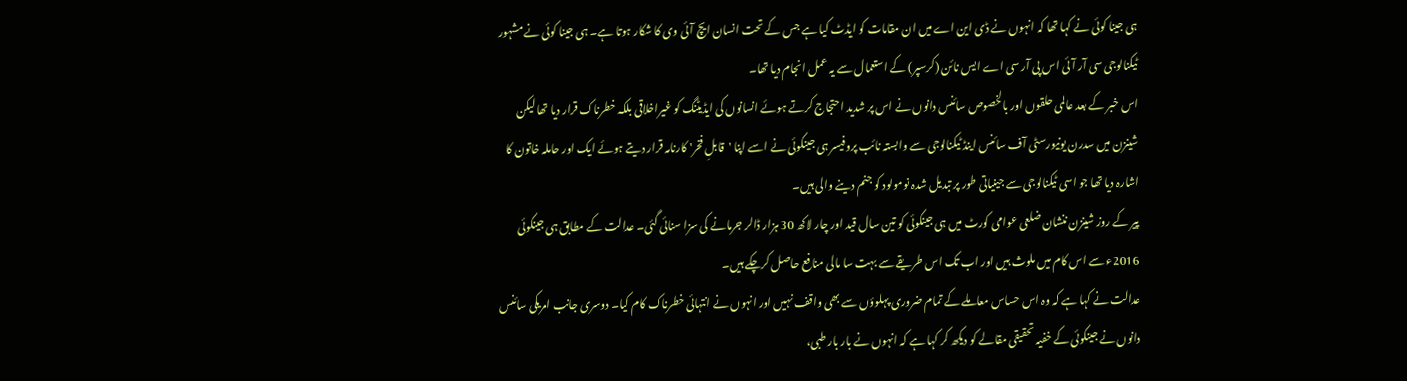ہی جینا کوئی نے کہا تھا کہ انہوں نے ڈی این اے میں ان مقامات کو ایڈٹ کیا ہے جس کے تحت انسان ایچ آئی وی کا شکار ہوتا ہے۔ ہی جینا کوئی نے مشہور ٹیکنالوجی سی آر آئی اس پی آر سی اے ایس نائن (کرسپر) کے استعمال سے یہ عمل انجام دیا تھا۔
اس خبر کے بعد عالمی حلقوں اور بالخصوص سائنس دانوں نے اس پر شدید احتجاج کرتے ہوئے انسانوں کی ایڈیٹنگ کو غیراخلاقی بلکہ خطرناک قرار دیا تھا لیکن شینزن میں سدرن یونیورسٹی آف سائنس اینڈ ٹیکنالوجی سے وابستہ نائب پروفیسر ہی جینکوئی نے اسے اپنا 'قابلِ فخر' کارنامہ قرار دیتے ہوئے ایک اور حاملہ خاتون کا اشارہ دیا تھا جو اسی ٹیکنالوجی سے جینیاتی طور پر تبدیل شدہ نومولود کو جنم دینے والی ہیں۔
پیر کے روز شینزن ننشان ضلعی عوامی کورٹ میں ہی جینکوئی کو تین سال قید اور چار لاکھ 30 ہزار ڈالر جرمانے کی سزا سنائی گئی۔ عدالت کے مطابق ہی جینکوئی 2016ء سے اس کام میں ملوث ہیں اور اب تک اس طریقے سے بہت سا مالی منافع حاصل کرچکے ہیں۔
عدالت نے کہا ہے کہ وہ اس حساس معاملے کے تمام ضروری پہلوؤں سے بھی واقف نہیں اور انہوں نے انتہائی خطرناک کام کیا۔ دوسری جانب امریکی سائنس دانوں نے جینکوئی کے خفیہ تحقیقی مقالے کو دیکھ کر کہا ہے کہ انہوں نے بار بار طبی،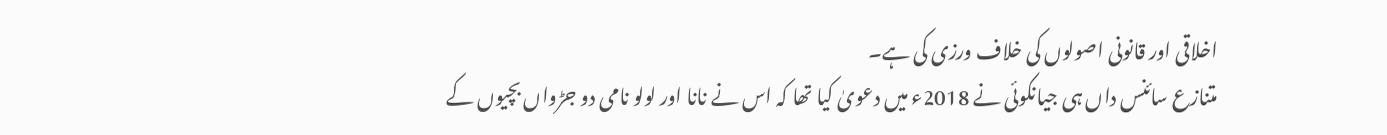اخلاقی اور قانونی اصولوں کی خلاف ورزی کی ہے۔
متنازع سائنس داں ہی جیانکوئی نے 2018ء میں دعویٰ کیا تھا کہ اس نے نانا اور لولو نامی دو جڑواں بچیوں کے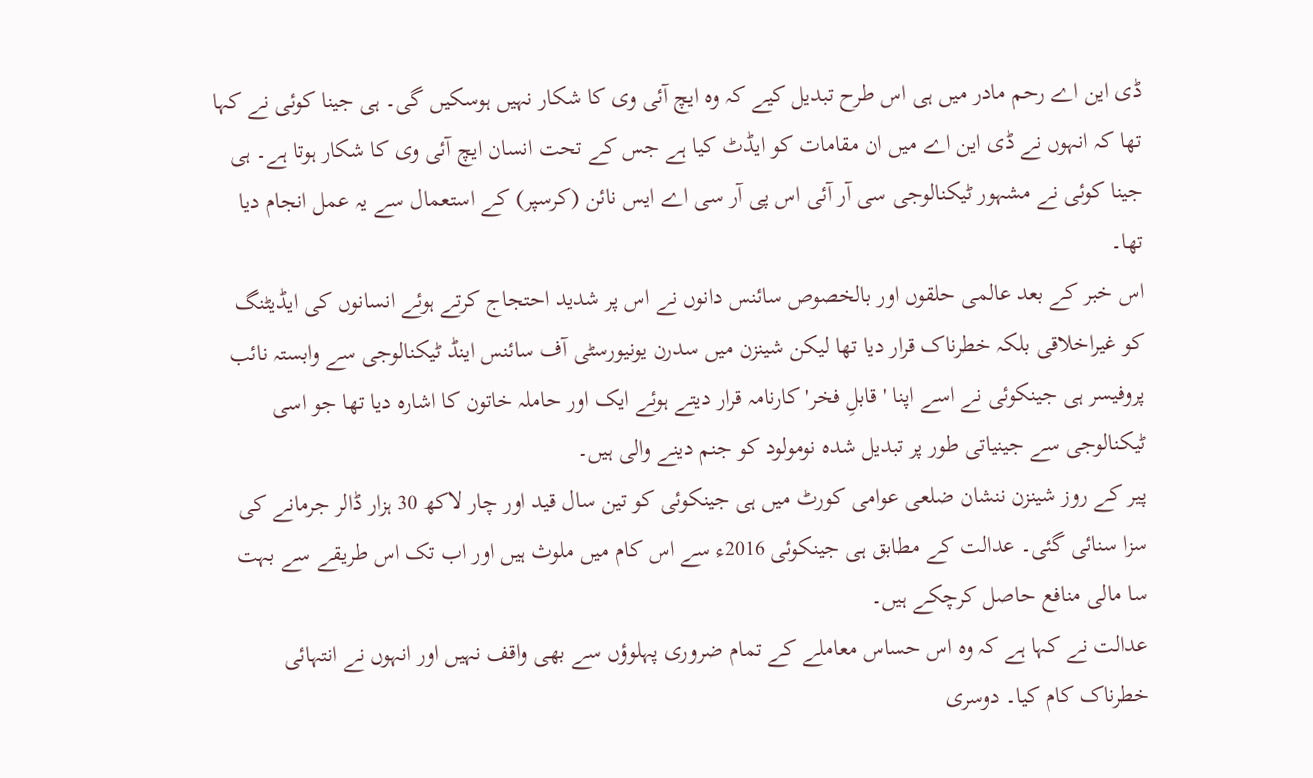ڈی این اے رحم مادر میں ہی اس طرح تبدیل کیے کہ وہ ایچ آئی وی کا شکار نہیں ہوسکیں گی۔ ہی جینا کوئی نے کہا تھا کہ انہوں نے ڈی این اے میں ان مقامات کو ایڈٹ کیا ہے جس کے تحت انسان ایچ آئی وی کا شکار ہوتا ہے۔ ہی جینا کوئی نے مشہور ٹیکنالوجی سی آر آئی اس پی آر سی اے ایس نائن (کرسپر) کے استعمال سے یہ عمل انجام دیا تھا۔
اس خبر کے بعد عالمی حلقوں اور بالخصوص سائنس دانوں نے اس پر شدید احتجاج کرتے ہوئے انسانوں کی ایڈیٹنگ کو غیراخلاقی بلکہ خطرناک قرار دیا تھا لیکن شینزن میں سدرن یونیورسٹی آف سائنس اینڈ ٹیکنالوجی سے وابستہ نائب پروفیسر ہی جینکوئی نے اسے اپنا 'قابلِ فخر' کارنامہ قرار دیتے ہوئے ایک اور حاملہ خاتون کا اشارہ دیا تھا جو اسی ٹیکنالوجی سے جینیاتی طور پر تبدیل شدہ نومولود کو جنم دینے والی ہیں۔
پیر کے روز شینزن ننشان ضلعی عوامی کورٹ میں ہی جینکوئی کو تین سال قید اور چار لاکھ 30 ہزار ڈالر جرمانے کی سزا سنائی گئی۔ عدالت کے مطابق ہی جینکوئی 2016ء سے اس کام میں ملوث ہیں اور اب تک اس طریقے سے بہت سا مالی منافع حاصل کرچکے ہیں۔
عدالت نے کہا ہے کہ وہ اس حساس معاملے کے تمام ضروری پہلوؤں سے بھی واقف نہیں اور انہوں نے انتہائی خطرناک کام کیا۔ دوسری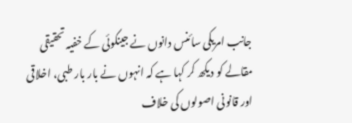جانب امریکی سائنس دانوں نے جینکوئی کے خفیہ تحقیقی مقالے کو دیکھ کر کہا ہے کہ انہوں نے بار بار طبی، اخلاقی اور قانونی اصولوں کی خلاف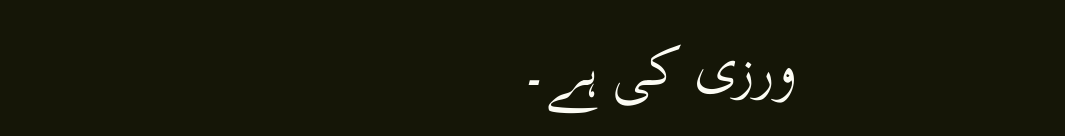ورزی کی ہے۔